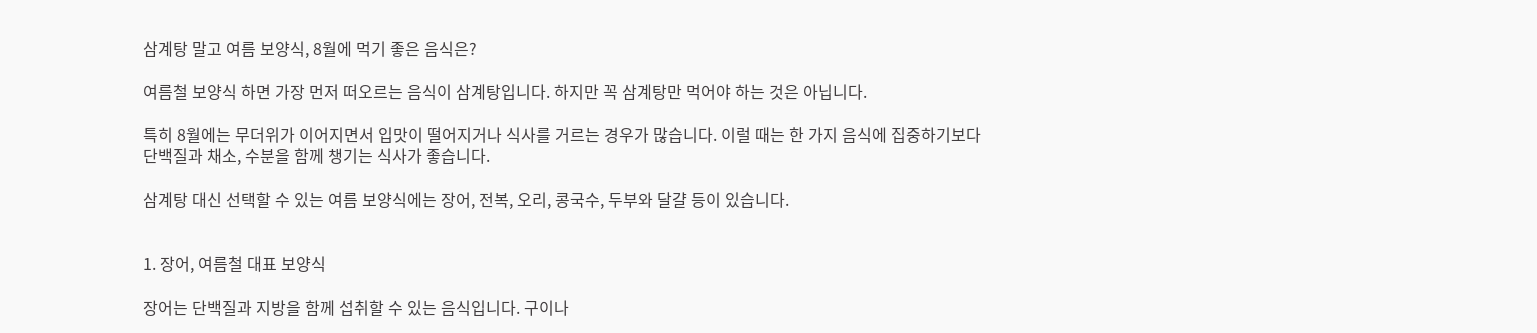삼계탕 말고 여름 보양식, 8월에 먹기 좋은 음식은?

여름철 보양식 하면 가장 먼저 떠오르는 음식이 삼계탕입니다. 하지만 꼭 삼계탕만 먹어야 하는 것은 아닙니다.

특히 8월에는 무더위가 이어지면서 입맛이 떨어지거나 식사를 거르는 경우가 많습니다. 이럴 때는 한 가지 음식에 집중하기보다 단백질과 채소, 수분을 함께 챙기는 식사가 좋습니다.

삼계탕 대신 선택할 수 있는 여름 보양식에는 장어, 전복, 오리, 콩국수, 두부와 달걀 등이 있습니다.


1. 장어, 여름철 대표 보양식

장어는 단백질과 지방을 함께 섭취할 수 있는 음식입니다. 구이나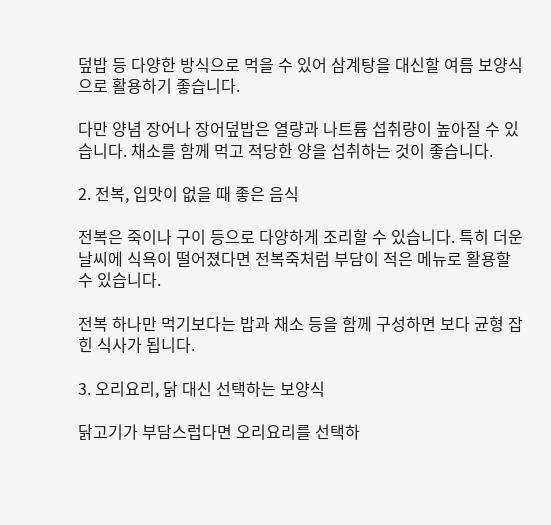덮밥 등 다양한 방식으로 먹을 수 있어 삼계탕을 대신할 여름 보양식으로 활용하기 좋습니다.

다만 양념 장어나 장어덮밥은 열량과 나트륨 섭취량이 높아질 수 있습니다. 채소를 함께 먹고 적당한 양을 섭취하는 것이 좋습니다.

2. 전복, 입맛이 없을 때 좋은 음식

전복은 죽이나 구이 등으로 다양하게 조리할 수 있습니다. 특히 더운 날씨에 식욕이 떨어졌다면 전복죽처럼 부담이 적은 메뉴로 활용할 수 있습니다.

전복 하나만 먹기보다는 밥과 채소 등을 함께 구성하면 보다 균형 잡힌 식사가 됩니다.

3. 오리요리, 닭 대신 선택하는 보양식

닭고기가 부담스럽다면 오리요리를 선택하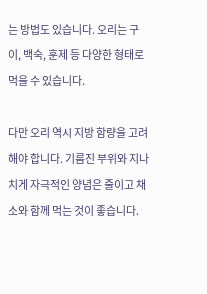는 방법도 있습니다. 오리는 구이, 백숙, 훈제 등 다양한 형태로 먹을 수 있습니다.

다만 오리 역시 지방 함량을 고려해야 합니다. 기름진 부위와 지나치게 자극적인 양념은 줄이고 채소와 함께 먹는 것이 좋습니다.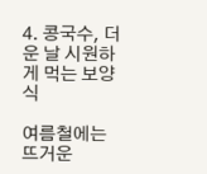4. 콩국수, 더운 날 시원하게 먹는 보양식

여름철에는 뜨거운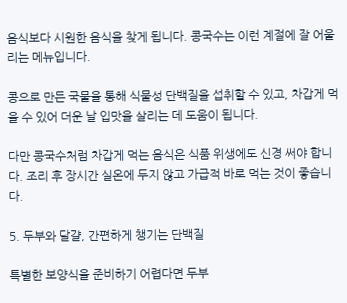음식보다 시원한 음식을 찾게 됩니다. 콩국수는 이런 계절에 잘 어울리는 메뉴입니다.

콩으로 만든 국물을 통해 식물성 단백질을 섭취할 수 있고, 차갑게 먹을 수 있어 더운 날 입맛을 살리는 데 도움이 됩니다.

다만 콩국수처럼 차갑게 먹는 음식은 식품 위생에도 신경 써야 합니다. 조리 후 장시간 실온에 두지 않고 가급적 바로 먹는 것이 좋습니다.

5. 두부와 달걀, 간편하게 챙기는 단백질

특별한 보양식을 준비하기 어렵다면 두부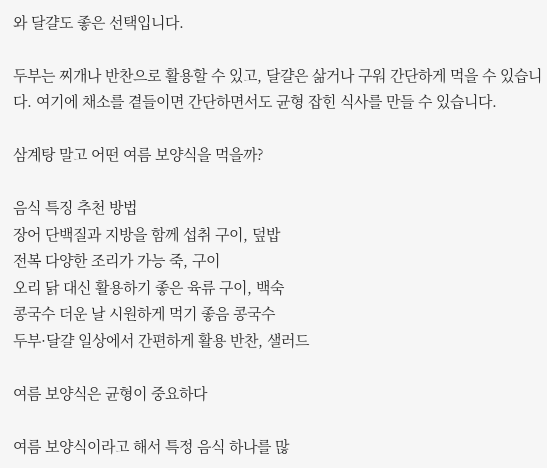와 달걀도 좋은 선택입니다.

두부는 찌개나 반찬으로 활용할 수 있고, 달걀은 삶거나 구워 간단하게 먹을 수 있습니다. 여기에 채소를 곁들이면 간단하면서도 균형 잡힌 식사를 만들 수 있습니다.

삼계탕 말고 어떤 여름 보양식을 먹을까?

음식 특징 추천 방법
장어 단백질과 지방을 함께 섭취 구이, 덮밥
전복 다양한 조리가 가능 죽, 구이
오리 닭 대신 활용하기 좋은 육류 구이, 백숙
콩국수 더운 날 시원하게 먹기 좋음 콩국수
두부·달걀 일상에서 간편하게 활용 반찬, 샐러드

여름 보양식은 균형이 중요하다

여름 보양식이라고 해서 특정 음식 하나를 많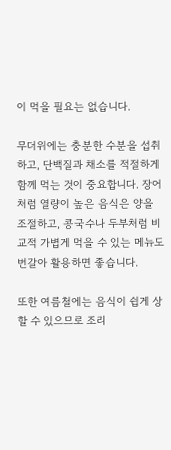이 먹을 필요는 없습니다.

무더위에는 충분한 수분을 섭취하고, 단백질과 채소를 적절하게 함께 먹는 것이 중요합니다. 장어처럼 열량이 높은 음식은 양을 조절하고, 콩국수나 두부처럼 비교적 가볍게 먹을 수 있는 메뉴도 번갈아 활용하면 좋습니다.

또한 여름철에는 음식이 쉽게 상할 수 있으므로 조리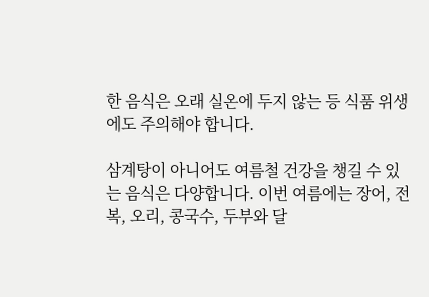한 음식은 오래 실온에 두지 않는 등 식품 위생에도 주의해야 합니다.

삼계탕이 아니어도 여름철 건강을 챙길 수 있는 음식은 다양합니다. 이번 여름에는 장어, 전복, 오리, 콩국수, 두부와 달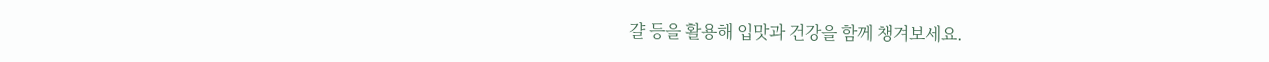걀 등을 활용해 입맛과 건강을 함께 챙겨보세요.